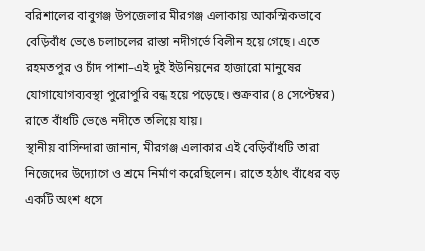বরিশালের বাবুগঞ্জ উপজেলার মীরগঞ্জ এলাকায় আকস্মিকভাবে বেড়িবাঁধ ভেঙে চলাচলের রাস্তা নদীগর্ভে বিলীন হয়ে গেছে। এতে রহমতপুর ও চাঁদ পাশা–এই দুই ইউনিয়নের হাজারো মানুষের যোগাযোগব্যবস্থা পুরোপুরি বন্ধ হয়ে পড়েছে। শুক্রবার (৪ সেপ্টেম্বর) রাতে বাঁধটি ভেঙে নদীতে তলিয়ে যায়।
স্থানীয় বাসিন্দারা জানান, মীরগঞ্জ এলাকার এই বেড়িবাঁধটি তারা নিজেদের উদ্যোগে ও শ্রমে নির্মাণ করেছিলেন। রাতে হঠাৎ বাঁধের বড় একটি অংশ ধসে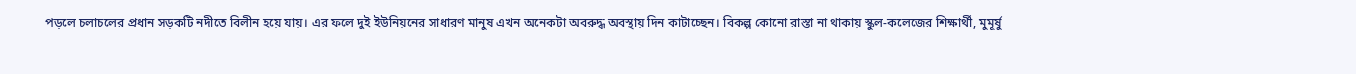পড়লে চলাচলের প্রধান সড়কটি নদীতে বিলীন হয়ে যায়। এর ফলে দুই ইউনিয়নের সাধারণ মানুষ এখন অনেকটা অবরুদ্ধ অবস্থায় দিন কাটাচ্ছেন। বিকল্প কোনো রাস্তা না থাকায় স্কুল-কলেজের শিক্ষার্থী, মুমূর্ষু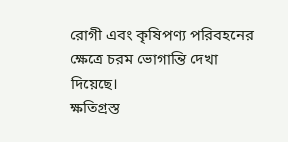রোগী এবং কৃষিপণ্য পরিবহনের ক্ষেত্রে চরম ভোগান্তি দেখা দিয়েছে।
ক্ষতিগ্রস্ত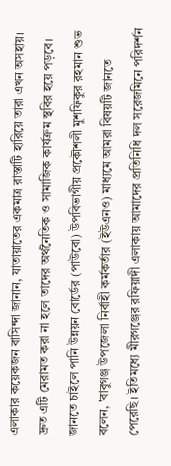এলাকার কয়েকজন বাসিন্দা জানান, যাতায়াতের একমাত্র রাস্তাটি হারিয়ে তারা এখন অসহায়। দ্রুত এটি মেরামত করা না হলে তাদের অর্থনৈতিক ও সামাজিক কার্যক্রম স্থবির হয়ে পড়বে।
জানতে চাইলে পানি উন্নয়ন বোর্ডের (পাউবো) উপবিভাগীয় প্রকৌশলী মুশফিকুর রহমান শুভ বলেন, 'বাবুগঞ্জ উপজেলা নির্বাহী কর্মকর্তার (ইউএনও) মাধ্যমে আমরা বিষয়টি জানতে পেরেছি। ইতিমধ্যে মীরগঞ্জের রফিয়াদী এলাকায় আমাদের প্রতিনিধি দল সরেজমিনে পরিদর্শন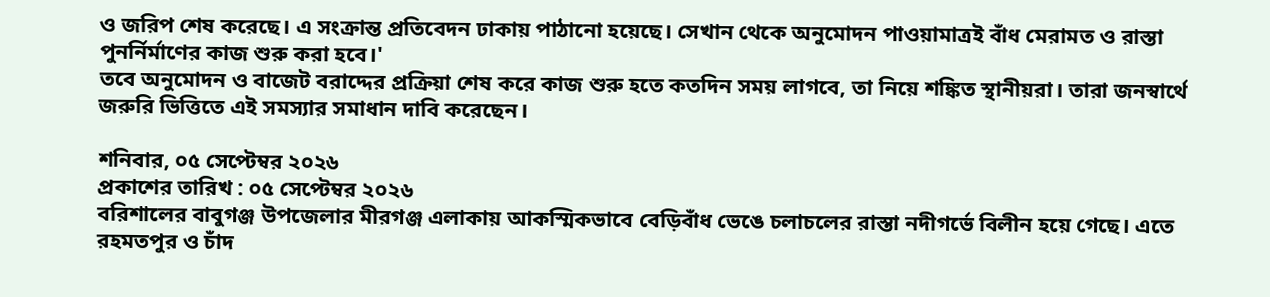ও জরিপ শেষ করেছে। এ সংক্রান্ত প্রতিবেদন ঢাকায় পাঠানো হয়েছে। সেখান থেকে অনুমোদন পাওয়ামাত্রই বাঁধ মেরামত ও রাস্তা পুনর্নির্মাণের কাজ শুরু করা হবে।'
তবে অনুমোদন ও বাজেট বরাদ্দের প্রক্রিয়া শেষ করে কাজ শুরু হতে কতদিন সময় লাগবে, তা নিয়ে শঙ্কিত স্থানীয়রা। তারা জনস্বার্থে জরুরি ভিত্তিতে এই সমস্যার সমাধান দাবি করেছেন।

শনিবার, ০৫ সেপ্টেম্বর ২০২৬
প্রকাশের তারিখ : ০৫ সেপ্টেম্বর ২০২৬
বরিশালের বাবুগঞ্জ উপজেলার মীরগঞ্জ এলাকায় আকস্মিকভাবে বেড়িবাঁধ ভেঙে চলাচলের রাস্তা নদীগর্ভে বিলীন হয়ে গেছে। এতে রহমতপুর ও চাঁদ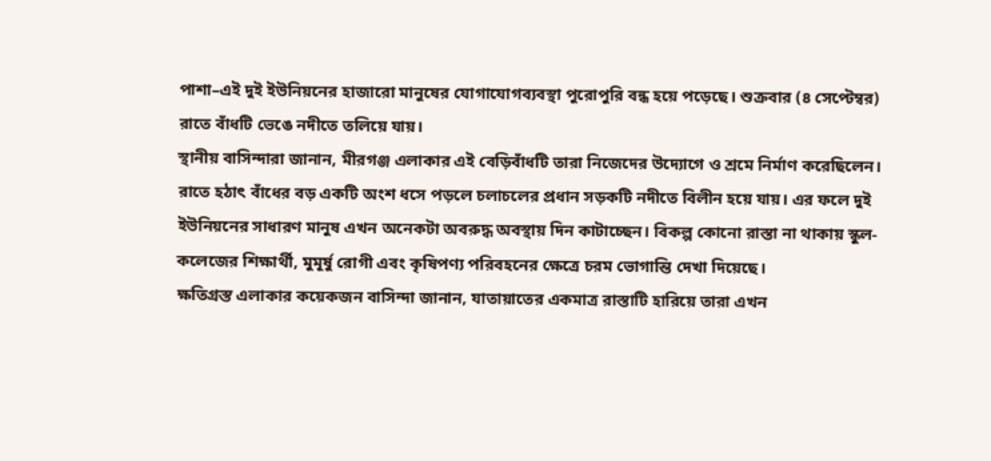পাশা–এই দুই ইউনিয়নের হাজারো মানুষের যোগাযোগব্যবস্থা পুরোপুরি বন্ধ হয়ে পড়েছে। শুক্রবার (৪ সেপ্টেম্বর) রাতে বাঁধটি ভেঙে নদীতে তলিয়ে যায়।
স্থানীয় বাসিন্দারা জানান, মীরগঞ্জ এলাকার এই বেড়িবাঁধটি তারা নিজেদের উদ্যোগে ও শ্রমে নির্মাণ করেছিলেন। রাতে হঠাৎ বাঁধের বড় একটি অংশ ধসে পড়লে চলাচলের প্রধান সড়কটি নদীতে বিলীন হয়ে যায়। এর ফলে দুই ইউনিয়নের সাধারণ মানুষ এখন অনেকটা অবরুদ্ধ অবস্থায় দিন কাটাচ্ছেন। বিকল্প কোনো রাস্তা না থাকায় স্কুল-কলেজের শিক্ষার্থী, মুমূর্ষু রোগী এবং কৃষিপণ্য পরিবহনের ক্ষেত্রে চরম ভোগান্তি দেখা দিয়েছে।
ক্ষতিগ্রস্ত এলাকার কয়েকজন বাসিন্দা জানান, যাতায়াতের একমাত্র রাস্তাটি হারিয়ে তারা এখন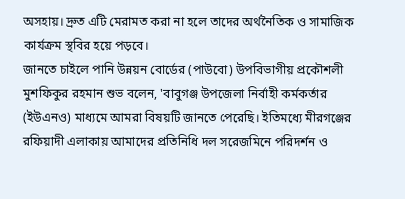অসহায়। দ্রুত এটি মেরামত করা না হলে তাদের অর্থনৈতিক ও সামাজিক কার্যক্রম স্থবির হয়ে পড়বে।
জানতে চাইলে পানি উন্নয়ন বোর্ডের (পাউবো) উপবিভাগীয় প্রকৌশলী মুশফিকুর রহমান শুভ বলেন, 'বাবুগঞ্জ উপজেলা নির্বাহী কর্মকর্তার (ইউএনও) মাধ্যমে আমরা বিষয়টি জানতে পেরেছি। ইতিমধ্যে মীরগঞ্জের রফিয়াদী এলাকায় আমাদের প্রতিনিধি দল সরেজমিনে পরিদর্শন ও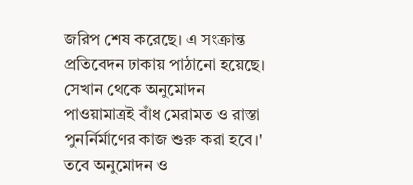জরিপ শেষ করেছে। এ সংক্রান্ত প্রতিবেদন ঢাকায় পাঠানো হয়েছে। সেখান থেকে অনুমোদন পাওয়ামাত্রই বাঁধ মেরামত ও রাস্তা পুনর্নির্মাণের কাজ শুরু করা হবে।'
তবে অনুমোদন ও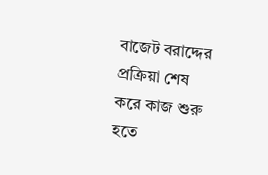বাজেট বরাদ্দের প্রক্রিয়া শেষ করে কাজ শুরু হতে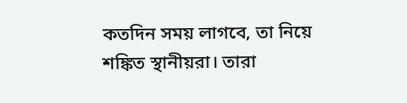কতদিন সময় লাগবে, তা নিয়ে শঙ্কিত স্থানীয়রা। তারা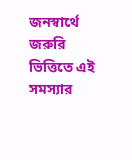জনস্বার্থে জরুরি ভিত্তিতে এই সমস্যার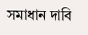সমাধান দাবি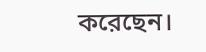করেছেন।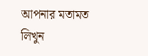আপনার মতামত লিখুন